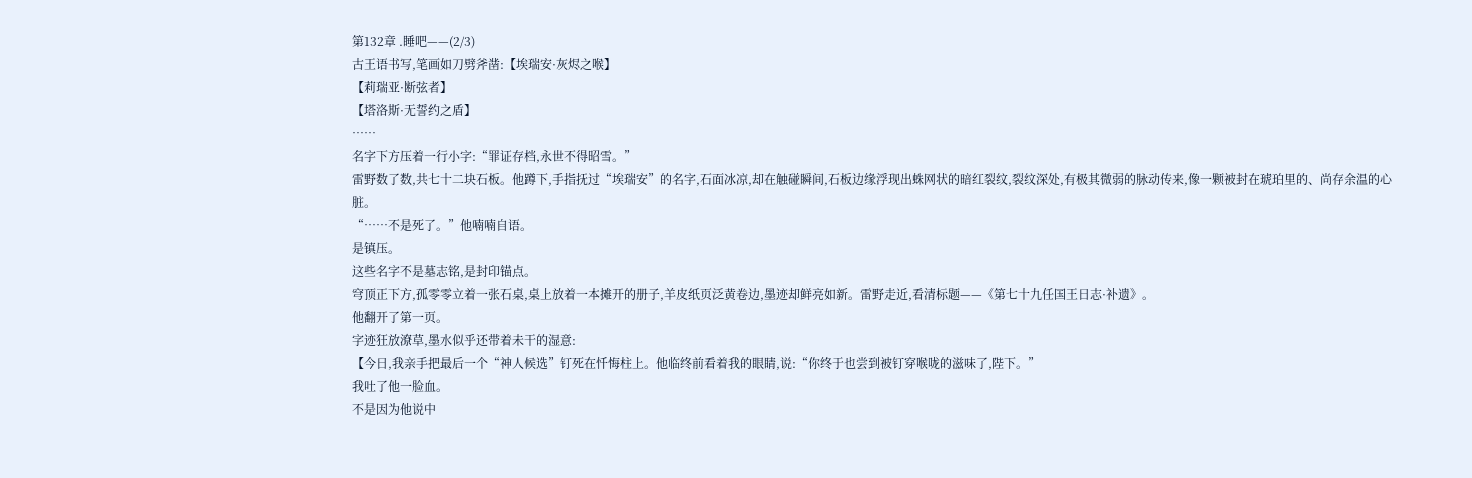第132章 .睡吧——(2/3)
古王语书写,笔画如刀劈斧凿:【埃瑞安·灰烬之喉】
【莉瑞亚·断弦者】
【塔洛斯·无誓约之盾】
……
名字下方压着一行小字:“罪证存档,永世不得昭雪。”
雷野数了数,共七十二块石板。他蹲下,手指抚过“埃瑞安”的名字,石面冰凉,却在触碰瞬间,石板边缘浮现出蛛网状的暗红裂纹,裂纹深处,有极其微弱的脉动传来,像一颗被封在琥珀里的、尚存余温的心脏。
“……不是死了。”他喃喃自语。
是镇压。
这些名字不是墓志铭,是封印锚点。
穹顶正下方,孤零零立着一张石桌,桌上放着一本摊开的册子,羊皮纸页泛黄卷边,墨迹却鲜亮如新。雷野走近,看清标题——《第七十九任国王日志·补遗》。
他翻开了第一页。
字迹狂放潦草,墨水似乎还带着未干的湿意:
【今日,我亲手把最后一个“神人候选”钉死在忏悔柱上。他临终前看着我的眼睛,说:“你终于也尝到被钉穿喉咙的滋味了,陛下。”
我吐了他一脸血。
不是因为他说中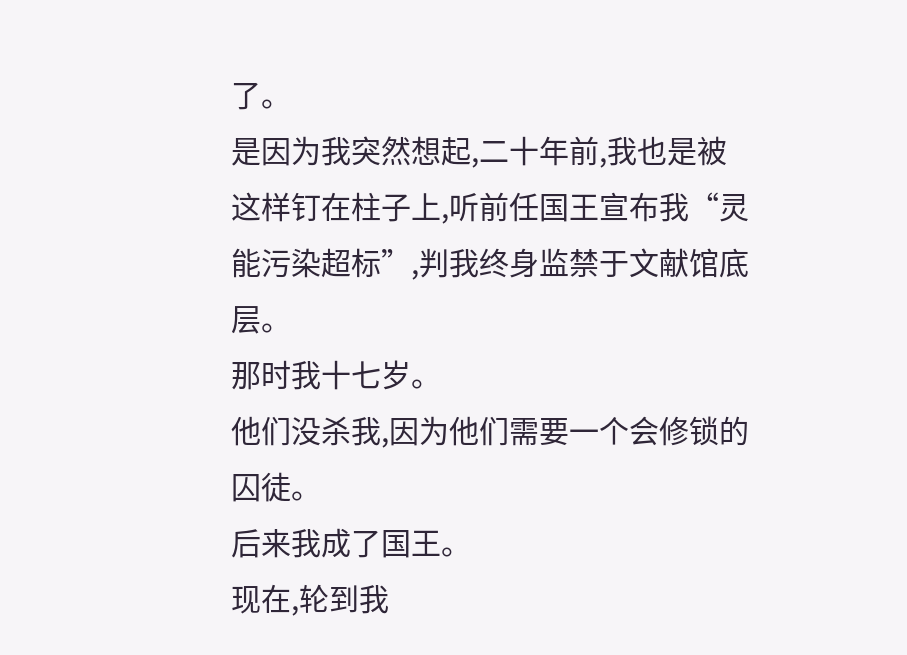了。
是因为我突然想起,二十年前,我也是被这样钉在柱子上,听前任国王宣布我“灵能污染超标”,判我终身监禁于文献馆底层。
那时我十七岁。
他们没杀我,因为他们需要一个会修锁的囚徒。
后来我成了国王。
现在,轮到我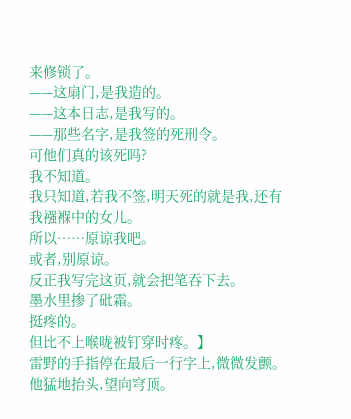来修锁了。
——这扇门,是我造的。
——这本日志,是我写的。
——那些名字,是我签的死刑令。
可他们真的该死吗?
我不知道。
我只知道,若我不签,明天死的就是我,还有我襁褓中的女儿。
所以……原谅我吧。
或者,别原谅。
反正我写完这页,就会把笔吞下去。
墨水里掺了砒霜。
挺疼的。
但比不上喉咙被钉穿时疼。】
雷野的手指停在最后一行字上,微微发颤。
他猛地抬头,望向穹顶。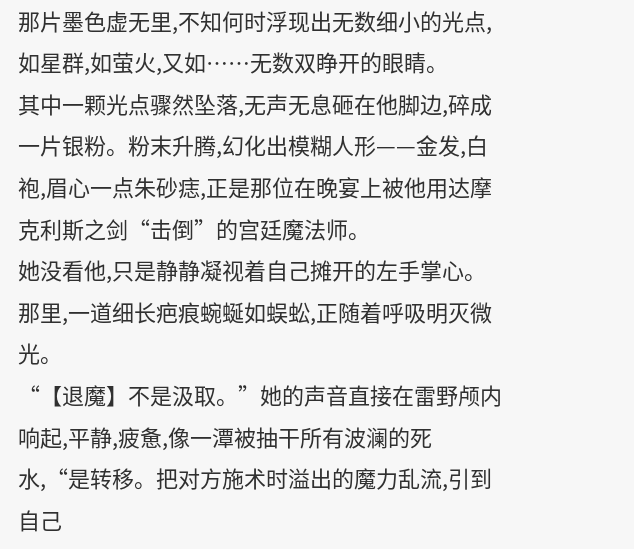那片墨色虚无里,不知何时浮现出无数细小的光点,如星群,如萤火,又如……无数双睁开的眼睛。
其中一颗光点骤然坠落,无声无息砸在他脚边,碎成一片银粉。粉末升腾,幻化出模糊人形——金发,白袍,眉心一点朱砂痣,正是那位在晚宴上被他用达摩克利斯之剑“击倒”的宫廷魔法师。
她没看他,只是静静凝视着自己摊开的左手掌心。那里,一道细长疤痕蜿蜒如蜈蚣,正随着呼吸明灭微光。
“【退魔】不是汲取。”她的声音直接在雷野颅内响起,平静,疲惫,像一潭被抽干所有波澜的死水,“是转移。把对方施术时溢出的魔力乱流,引到自己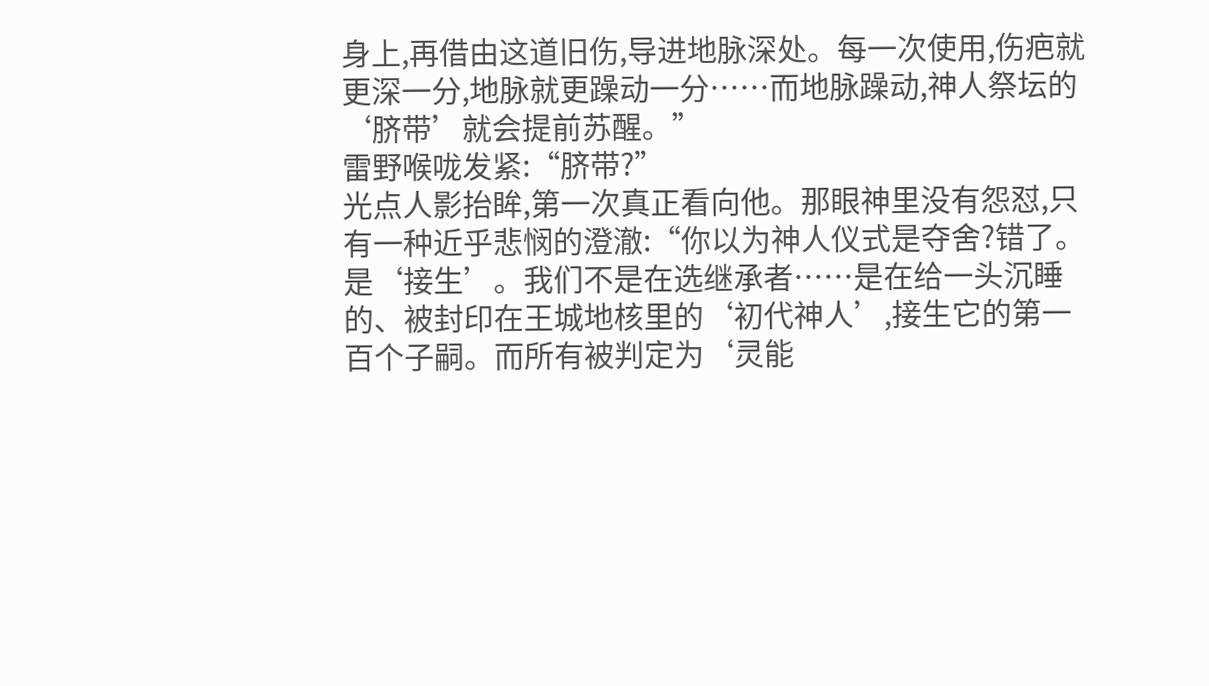身上,再借由这道旧伤,导进地脉深处。每一次使用,伤疤就更深一分,地脉就更躁动一分……而地脉躁动,神人祭坛的‘脐带’就会提前苏醒。”
雷野喉咙发紧:“脐带?”
光点人影抬眸,第一次真正看向他。那眼神里没有怨怼,只有一种近乎悲悯的澄澈:“你以为神人仪式是夺舍?错了。是‘接生’。我们不是在选继承者……是在给一头沉睡的、被封印在王城地核里的‘初代神人’,接生它的第一百个子嗣。而所有被判定为‘灵能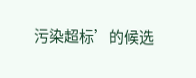污染超标’的候选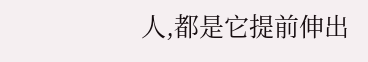人,都是它提前伸出